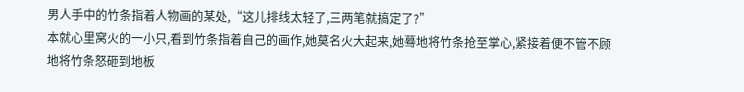男人手中的竹条指着人物画的某处,“这儿排线太轻了,三两笔就搞定了?”
本就心里窝火的一小只,看到竹条指着自己的画作,她莫名火大起来,她蓦地将竹条抢至掌心,紧接着便不管不顾地将竹条怒砸到地板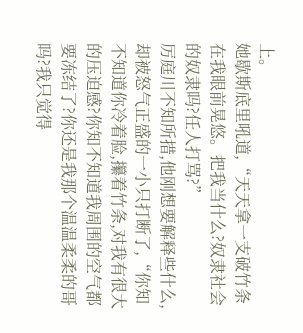上。
她歇斯底里吼道,“天天拿一支破竹条在我眼前晃悠。把我当什么?奴隶社会的奴隶吗?任人打骂?”
厉庭川不知所措,他刚想要解释些什么,却被怒气正盛的一小只打断了,“你知不知道你冷着脸,攥着竹条,对我有很大的压迫感?你知不知道我周围的空气都要冻结了?你还是我那个温温柔柔的哥吗?我只觉得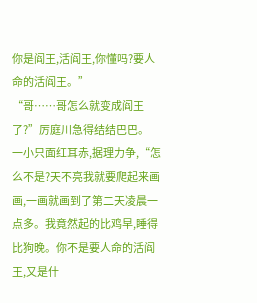你是阎王,活阎王,你懂吗?要人命的活阎王。”
“哥……哥怎么就变成阎王了?”厉庭川急得结结巴巴。
一小只面红耳赤,据理力争,“怎么不是?天不亮我就要爬起来画画,一画就画到了第二天凌晨一点多。我竟然起的比鸡早,睡得比狗晚。你不是要人命的活阎王,又是什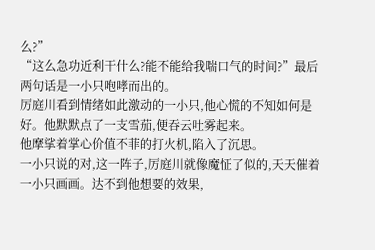么?”
“这么急功近利干什么?能不能给我喘口气的时间?”最后两句话是一小只咆哮而出的。
厉庭川看到情绪如此激动的一小只,他心慌的不知如何是好。他默默点了一支雪茄,便吞云吐雾起来。
他摩挲着掌心价值不菲的打火机,陷入了沉思。
一小只说的对,这一阵子,厉庭川就像魔怔了似的,天天催着一小只画画。达不到他想要的效果,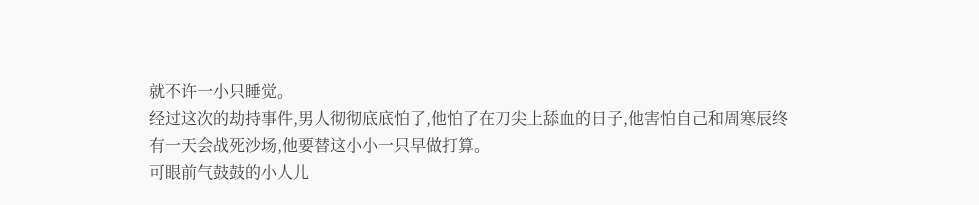就不许一小只睡觉。
经过这次的劫持事件,男人彻彻底底怕了,他怕了在刀尖上舔血的日子,他害怕自己和周寒辰终有一天会战死沙场,他要替这小小一只早做打算。
可眼前气鼓鼓的小人儿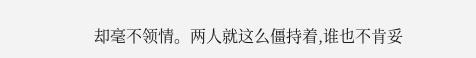却毫不领情。两人就这么僵持着,谁也不肯妥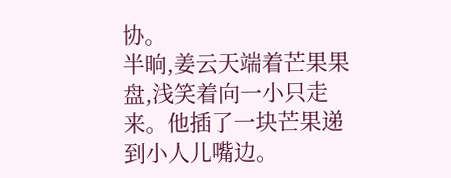协。
半晌,姜云天端着芒果果盘,浅笑着向一小只走来。他插了一块芒果递到小人儿嘴边。